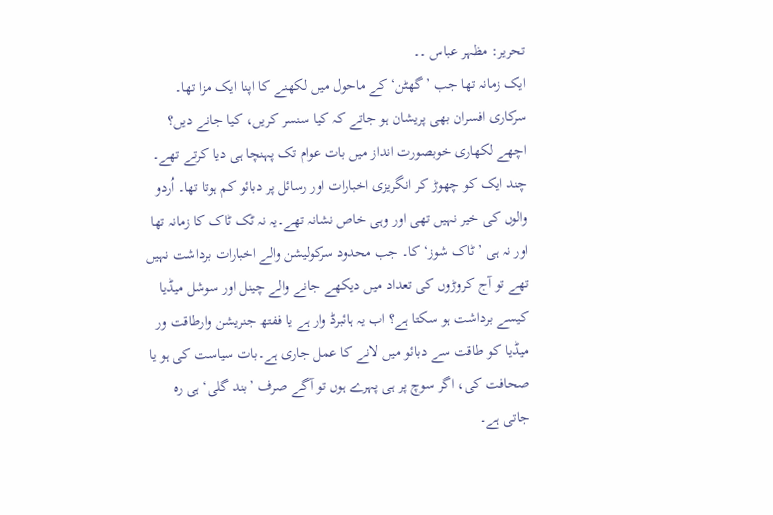تحریر: مظہر عباس ۔۔
ایک زمانہ تھا جب ’گھٹن‘ کے ماحول میں لکھنے کا اپنا ایک مزا تھا۔ سرکاری افسران بھی پریشان ہو جاتے کہ کیا سنسر کریں، کیا جانے دیں؟ اچھے لکھاری خوبصورت انداز میں بات عوام تک پہنچا ہی دیا کرتے تھے۔ چند ایک کو چھوڑ کر انگریزی اخبارات اور رسائل پر دبائو کم ہوتا تھا۔ اُردو والوں کی خیر نہیں تھی اور وہی خاص نشانہ تھے۔یہ نہ ٹک ٹاک کا زمانہ تھا اور نہ ہی ’ٹاک شوز‘ کا۔ جب محدود سرکولیشن والے اخبارات برداشت نہیں تھے تو آج کروڑوں کی تعداد میں دیکھے جانے والے چینل اور سوشل میڈیا کیسے برداشت ہو سکتا ہے؟ اب یہ ہائبرڈ وار ہے یا ففتھ جنریشن وارطاقت ور میڈیا کو طاقت سے دبائو میں لانے کا عمل جاری ہے۔بات سیاست کی ہو یا صحافت کی، اگر سوچ پر ہی پہرے ہوں تو آگے صرف ’بند گلی‘ ہی رہ جاتی ہے۔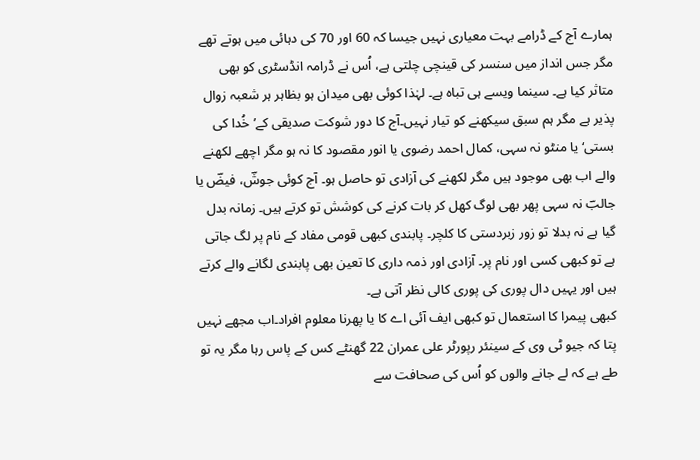ہمارے آج کے ڈرامے بہت معیاری نہیں جیسا کہ 60 اور 70 کی دہائی میں ہوتے تھے مگر جس انداز میں سنسر کی قینچی چلتی ہے، اُس نے ڈرامہ انڈسٹری کو بھی متاثر کیا ہے۔ سینما ویسے ہی تباہ ہے۔ لہٰذا کوئی بھی میدان ہو بظاہر ہر شعبہ زوال پذیر ہے مگر ہم سبق سیکھنے کو تیار نہیں۔آج کا دور شوکت صدیقی کے’خُدا کی بستی‘ یا منٹو نہ سہی، کمال احمد رضوی یا انور مقصود کا نہ ہو مگر اچھے لکھنے والے اب بھی موجود ہیں مگر لکھنے کی آزادی تو حاصل ہو۔ آج کوئی جوشؔ، فیضؔ یا جالبؔ نہ سہی پھر بھی لوگ کھل کر بات کرنے کی کوشش تو کرتے ہیں۔ زمانہ بدل گیا ہے نہ بدلا تو زور زبردستی کا کلچر۔ پابندی کبھی قومی مفاد کے نام پر لگ جاتی ہے تو کبھی کسی اور نام پر۔ آزادی اور ذمہ داری کا تعین بھی پابندی لگانے والے کرتے ہیں اور یہیں دال پوری کی پوری کالی نظر آتی ہے۔
کبھی پیمرا کا استعمال تو کبھی ایف آئی اے کا یا پھرنا معلوم افراد۔اب مجھے نہیں پتا کہ جیو ٹی وی کے سینئر رپورٹر علی عمران 22 گھنٹے کس کے پاس رہا مگر یہ تو طے ہے کہ لے جانے والوں کو اُس کی صحافت سے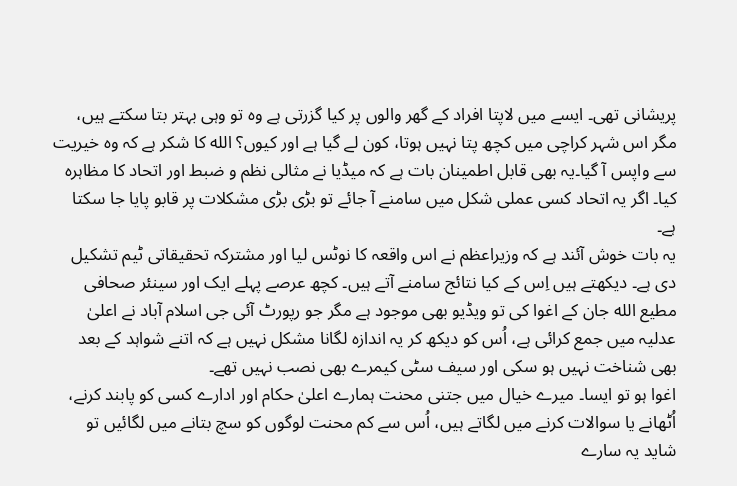پریشانی تھی۔ ایسے میں لاپتا افراد کے گھر والوں پر کیا گزرتی ہے وہ تو وہی بہتر بتا سکتے ہیں، مگر اس شہر کراچی میں کچھ پتا نہیں ہوتا، کون لے گیا ہے اور کیوں؟ الله کا شکر ہے کہ وہ خیریت سے واپس آ گیا۔یہ بھی قابل اطمینان بات ہے کہ میڈیا نے مثالی نظم و ضبط اور اتحاد کا مظاہرہ کیا۔ اگر یہ اتحاد کسی عملی شکل میں سامنے آ جائے تو بڑی بڑی مشکلات پر قابو پایا جا سکتا ہے۔
یہ بات خوش آئند ہے کہ وزیراعظم نے اس واقعہ کا نوٹس لیا اور مشترکہ تحقیقاتی ٹیم تشکیل دی ہے۔ دیکھتے ہیں اِس کے کیا نتائج سامنے آتے ہیں۔ کچھ عرصے پہلے ایک اور سینئر صحافی مطیع الله جان کے اغوا کی تو ویڈیو بھی موجود ہے مگر جو رپورٹ آئی جی اسلام آباد نے اعلیٰ عدلیہ میں جمع کرائی ہے، اُس کو دیکھ کر یہ اندازہ لگانا مشکل نہیں ہے کہ اتنے شواہد کے بعد بھی شناخت نہیں ہو سکی اور سیف سٹی کیمرے بھی نصب نہیں تھے۔
اغوا ہو تو ایسا۔ میرے خیال میں جتنی محنت ہمارے اعلیٰ حکام اور ادارے کسی کو پابند کرنے، اُٹھانے یا سوالات کرنے میں لگاتے ہیں، اُس سے کم محنت لوگوں کو سچ بتانے میں لگائیں تو شاید یہ سارے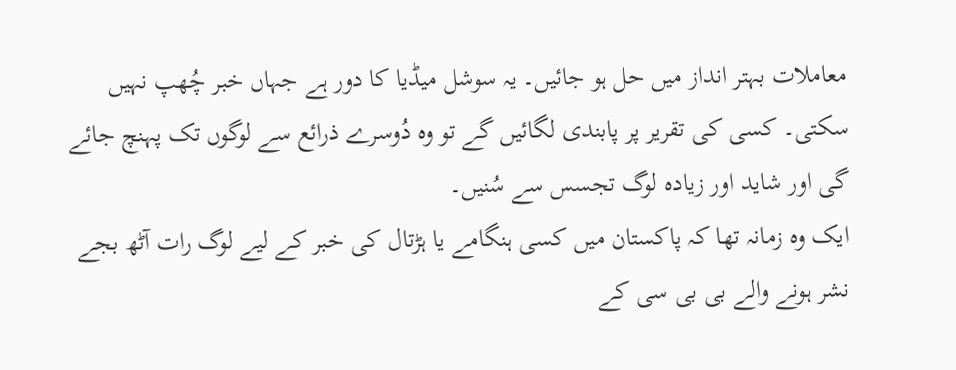معاملات بہتر انداز میں حل ہو جائیں۔ یہ سوشل میڈیا کا دور ہے جہاں خبر چُھپ نہیں سکتی۔ کسی کی تقریر پر پابندی لگائیں گے تو وہ دُوسرے ذرائع سے لوگوں تک پہنچ جائے گی اور شاید اور زیادہ لوگ تجسس سے سُنیں۔
ایک وہ زمانہ تھا کہ پاکستان میں کسی ہنگامے یا ہڑتال کی خبر کے لیے لوگ رات آٹھ بجے نشر ہونے والے بی بی سی کے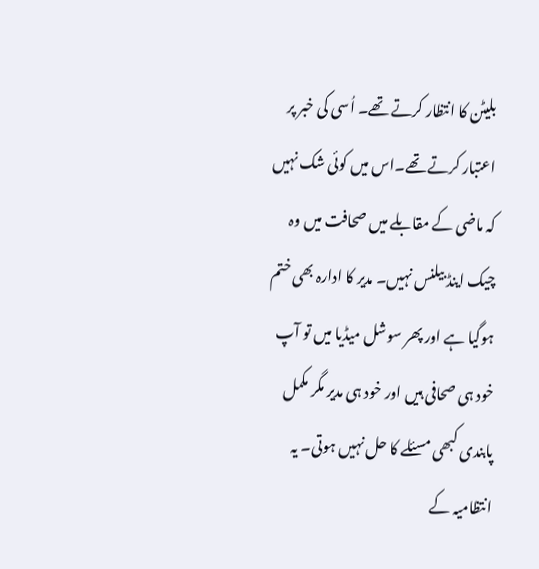بلیٹن کا انتظار کرتے تھے۔ اُسی کی خبر پر اعتبار کرتے تھے۔اس میں کوئی شک نہیں کہ ماضی کے مقابلے میں صحافت میں وہ چیک اینڈ بیلنس نہیں۔ مدیر کا ادارہ بھی ختم ہوگیا ہے اور پھر سوشل میڈیا میں تو آپ خود ہی صحافی ہیں اور خود ہی مدیر مگر مکمل پابندی کبھی مسئلے کا حل نہیں ہوتی۔ یہ انتظامیہ کے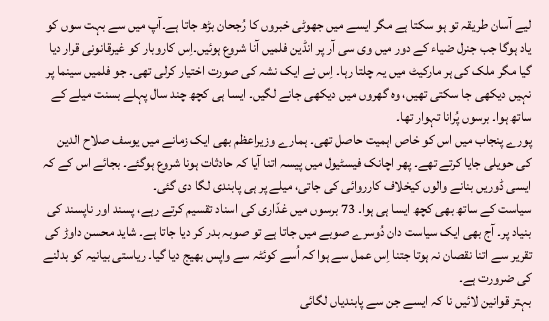لیے آسان طریقہ تو ہو سکتا ہے مگر ایسے میں جھوٹی خبروں کا رُجحان بڑھ جاتا ہے۔آپ میں سے بہت سوں کو یاد ہوگا جب جنرل ضیاء کے دور میں وی سی آر پر انڈین فلمیں آنا شروع ہوئیں۔اِس کاروبار کو غیرقانونی قرار دیا گیا مگر ملک کی ہر مارکیٹ میں یہ چلتا رہا۔ اِس نے ایک نشہ کی صورت اختیار کرلی تھی۔ جو فلمیں سینما پر نہیں دیکھی جا سکتی تھیں، وہ گھروں میں دیکھی جانے لگیں۔ ایسا ہی کچھ چند سال پہلے بسنت میلے کے ساتھ ہوا۔ برسوں پُرانا تہوار تھا۔
پورے پنجاب میں اس کو خاص اہمیت حاصل تھی۔ ہمارے وزیراعظم بھی ایک زمانے میں یوسف صلاح الدین کی حویلی جایا کرتے تھے۔ پھر اچانک فیسٹیول میں پیسہ اتنا آیا کہ حادثات ہونا شروع ہوگئے۔ بجائے اس کے کہ ایسی ڈوریں بنانے والوں کیخلاف کارروائی کی جاتی، میلے پر ہی پابندی لگا دی گئی۔
سیاست کے ساتھ بھی کچھ ایسا ہی ہوا۔ 73 برسوں میں غدّاری کی اسناد تقسیم کرتے رہے، پسند اور ناپسند کی بنیاد پر۔ آج بھی ایک سیاست دان دُوسرے صوبے میں جاتا ہے تو صوبہ بدر کر دیا جاتا ہے۔ شاید محسن داوڑ کی تقریر سے اتنا نقصان نہ ہوتا جتنا اِس عمل سے ہوا کہ اُسے کوئٹہ سے واپس بھیج دیا گیا۔ ریاستی بیانیہ کو بدلنے کی ضرورت ہے۔
بہتر قوانین لائیں نا کہ ایسے جن سے پابندیاں لگائی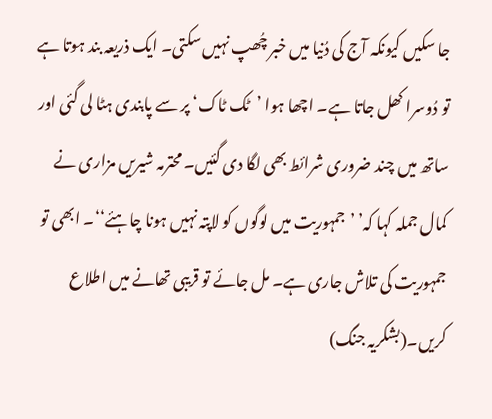جا سکیں کیونکہ آج کی دُنیا میں خبر چُھپ نہیں سکتی۔ ایک ذریعہ بند ہوتا ہے تو دُوسرا کھل جاتا ہے۔ اچھا ہوا ’ٹک ٹاک‘ پر سے پابندی ہٹا لی گئی اور ساتھ میں چند ضروری شرائط بھی لگا دی گئیں۔ محترمہ شیریں مزاری نے کمال جملہ کہا کہ’ ’جمہوریت میں لوگوں کو لاپتہ نہیں ہونا چاہئے‘‘۔ ابھی تو جمہوریت کی تلاش جاری ہے۔ مل جائے تو قریبی تھانے میں اطلاع کریں۔(بشکریہ جنگ)